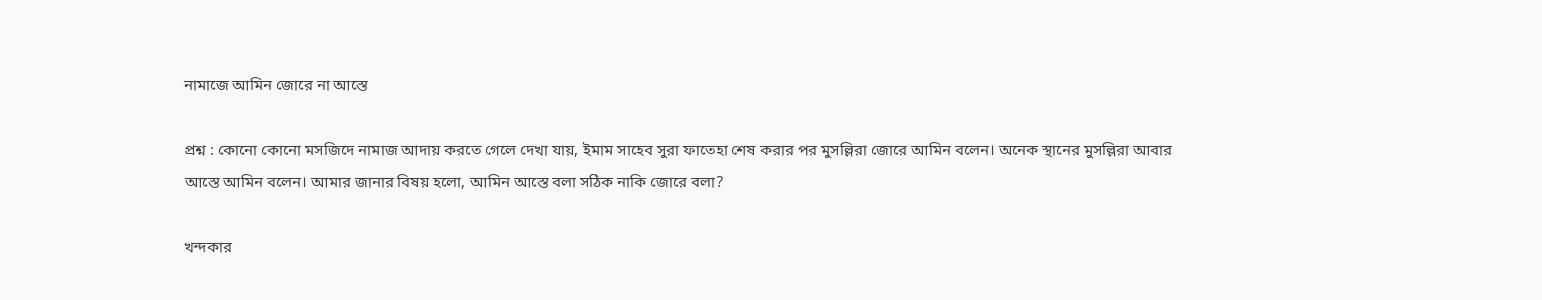নামাজে আমিন জোরে না আস্তে

প্রশ্ন : কোনো কোনো মসজিদে নামাজ আদায় করতে গেলে দেখা যায়, ইমাম সাহেব সুরা ফাতেহা শেষ করার পর মুসল্লিরা জোরে আমিন বলেন। অনেক স্থানের মুসল্লিরা আবার আস্তে আমিন বলেন। আমার জানার বিষয় হলো, আমিন আস্তে বলা সঠিক নাকি জোরে বলা?

খন্দকার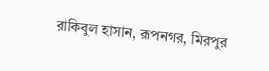রাকিবুল হাসান, রূপনগর, মিরপুর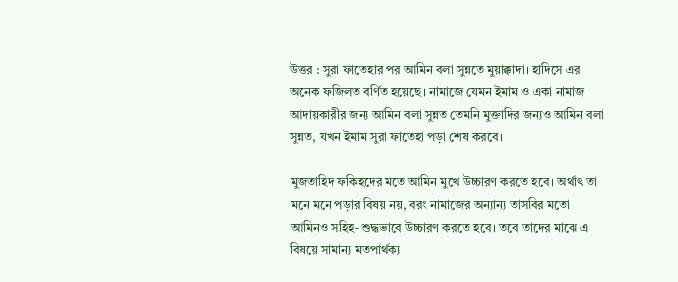উত্তর : সুরা ফাতেহার পর আমিন বলা সুন্নতে মুয়াক্কাদা। হাদিসে এর অনেক ফজিলত বর্ণিত হয়েছে। নামাজে যেমন ইমাম ও একা নামাজ আদায়কারীর জন্য আমিন বলা সুন্নত তেমনি মুক্তাদির জন্যও আমিন বলা সুন্নত, যখন ইমাম সুরা ফাতেহা পড়া শেষ করবে।

মুজতাহিদ ফকিহদের মতে আমিন মুখে উচ্চারণ করতে হবে। অর্থাৎ তা মনে মনে পড়ার বিষয় নয়, বরং নামাজের অন্যান্য তাসবির মতো আমিনও সহিহ-শুদ্ধভাবে উচ্চারণ করতে হবে। তবে তাদের মাঝে এ বিষয়ে সামান্য মতপার্থক্য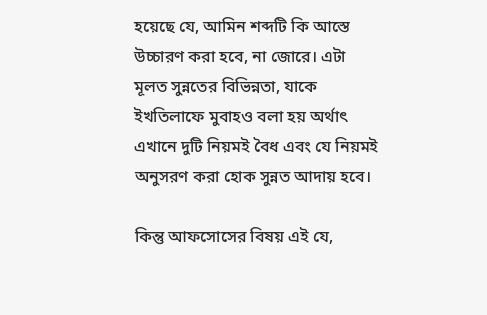হয়েছে যে, আমিন শব্দটি কি আস্তে উচ্চারণ করা হবে, না জোরে। এটা মূলত সুন্নতের বিভিন্নতা, যাকে ইখতিলাফে মুবাহও বলা হয় অর্থাৎ এখানে দুটি নিয়মই বৈধ এবং যে নিয়মই অনুসরণ করা হোক সুন্নত আদায় হবে।

কিন্তু আফসোসের বিষয় এই যে,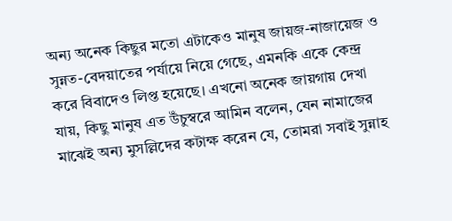অন্য অনেক কিছুর মতো এটাকেও মানুষ জায়জ-নাজায়েজ ও সুন্নত-বেদয়াতের পর্যায়ে নিয়ে গেছে, এমনকি একে কেন্দ্র করে বিবাদেও লিপ্ত হয়েছে। এখনো অনেক জায়গায় দেখা যায়, কিছু মানুষ এত উঁচুস্বরে আমিন বলেন, যেন নামাজের মাঝেই অন্য মুসল্লিদের কটাক্ষ করেন যে, তোমরা সবাই সুন্নাহ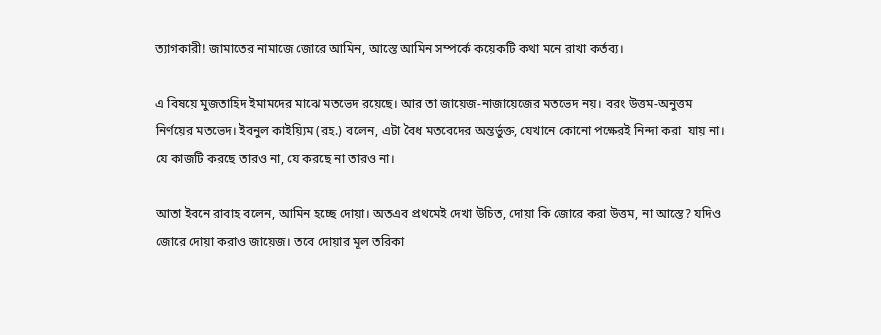ত্যাগকারী! জামাতের নামাজে জোরে আমিন, আস্তে আমিন সম্পর্কে কয়েকটি কথা মনে রাখা কর্তব্য।

এ বিষয়ে মুজতাহিদ ইমামদের মাঝে মতভেদ রয়েছে। আর তা জায়েজ-নাজায়েজের মতভেদ নয়। বরং উত্তম-অনুত্তম নির্ণয়ের মতভেদ। ইবনুল কাইয়্যিম (রহ.) বলেন, এটা বৈধ মতবেদের অন্তর্ভুক্ত, যেখানে কোনো পক্ষেরই নিন্দা করা  যায় না। যে কাজটি করছে তারও না, যে করছে না তারও না।

আতা ইবনে রাবাহ বলেন, আমিন হচ্ছে দোয়া। অতএব প্রথমেই দেখা উচিত, দোয়া কি জোরে করা উত্তম, না আস্তে? যদিও জোরে দোয়া করাও জায়েজ। তবে দোয়ার মূল তরিকা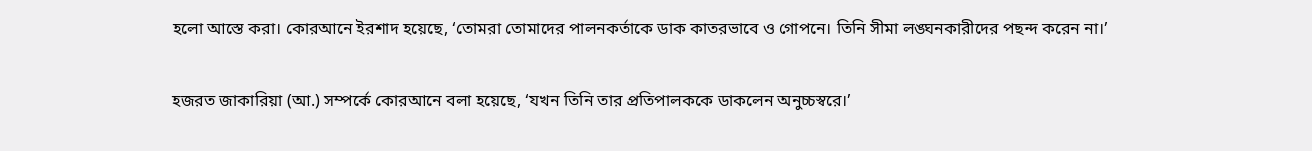হলো আস্তে করা। কোরআনে ইরশাদ হয়েছে, ‘তোমরা তোমাদের পালনকর্তাকে ডাক কাতরভাবে ও গোপনে। তিনি সীমা লঙ্ঘনকারীদের পছন্দ করেন না।’

হজরত জাকারিয়া (আ.) সম্পর্কে কোরআনে বলা হয়েছে, ‘যখন তিনি তার প্রতিপালককে ডাকলেন অনুচ্চস্বরে।’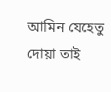আমিন যেহেতু দোয়া তাই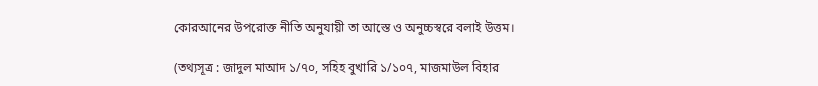কোরআনের উপরোক্ত নীতি অনুযায়ী তা আস্তে ও অনুচ্চস্বরে বলাই উত্তম।

(তথ্যসূত্র : জাদুল মাআদ ১/৭০, সহিহ বুখারি ১/১০৭, মাজমাউল বিহার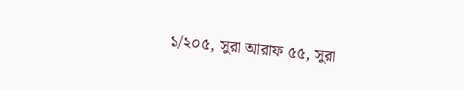১/২০৫, সুরা আরাফ ৫৫, সুরা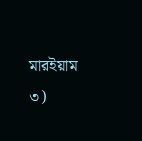মারইয়াম ৩)